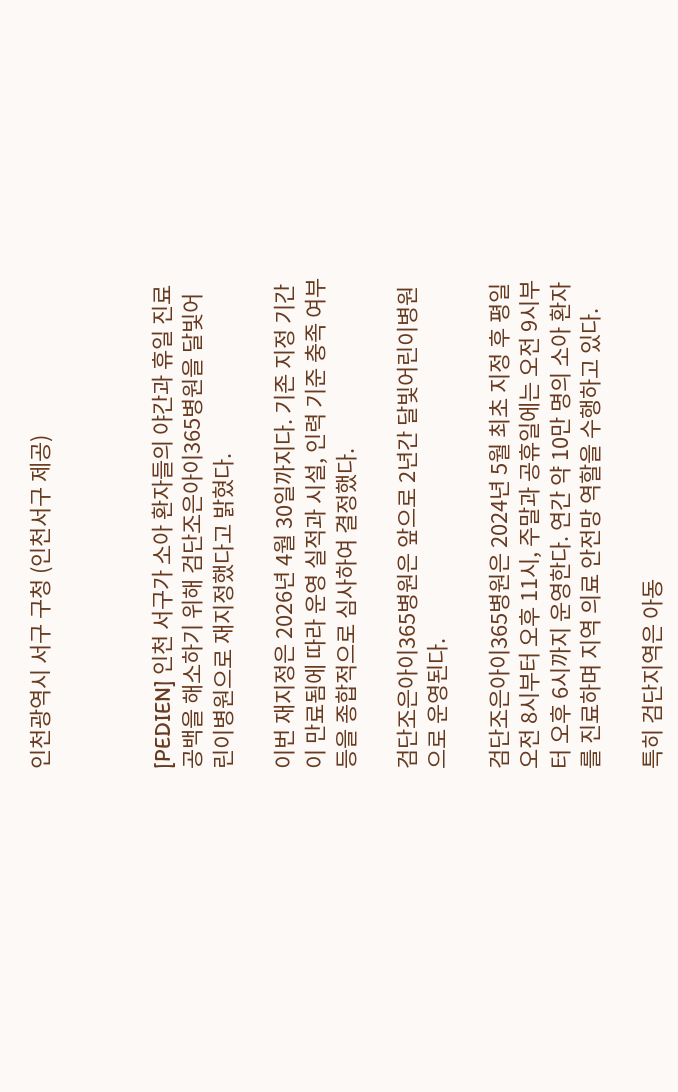인천광역시 서구 구청 (인천서구 제공)



[PEDIEN] 인천 서구가 소아 환자들의 야간과 휴일 진료 공백을 해소하기 위해 검단조은아이365병원을 달빛어린이병원으로 재지정했다고 밝혔다.

이번 재지정은 2026년 4월 30일까지다. 기존 지정 기간이 만료됨에 따라 운영 실적과 시설, 인력 기준 충족 여부 등을 종합적으로 심사하여 결정했다.

검단조은아이365병원은 앞으로 2년간 달빛어린이병원으로 운영된다.

검단조은아이365병원은 2024년 5월 최초 지정 후 평일 오전 8시부터 오후 11시, 주말과 공휴일에는 오전 9시부터 오후 6시까지 운영한다. 연간 약 10만 명의 소아 환자를 진료하며 지역 의료 안전망 역할을 수행하고 있다.

특히 검단지역은 아동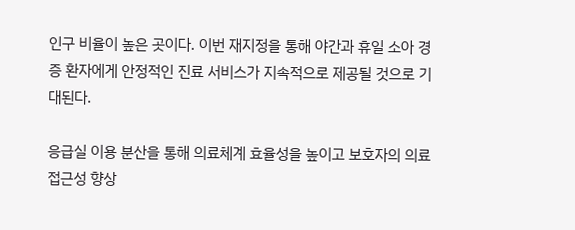인구 비율이 높은 곳이다. 이번 재지정을 통해 야간과 휴일 소아 경증 환자에게 안정적인 진료 서비스가 지속적으로 제공될 것으로 기대된다.

응급실 이용 분산을 통해 의료체계 효율성을 높이고 보호자의 의료 접근성 향상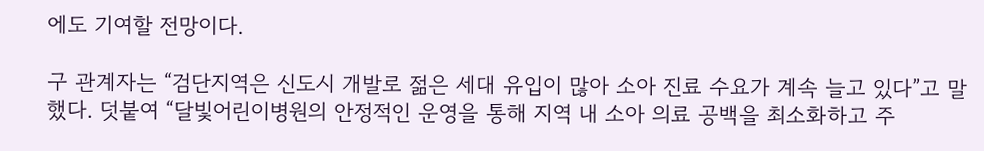에도 기여할 전망이다.

구 관계자는 “검단지역은 신도시 개발로 젊은 세대 유입이 많아 소아 진료 수요가 계속 늘고 있다”고 말했다. 덧붙여 “달빛어린이병원의 안정적인 운영을 통해 지역 내 소아 의료 공백을 최소화하고 주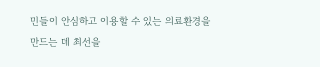민들이 안심하고 이용할 수 있는 의료환경을 만드는 데 최선을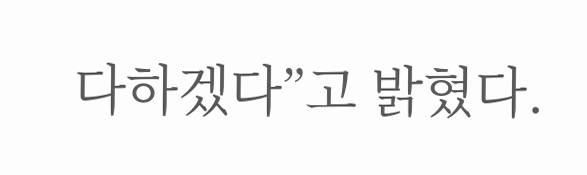다하겠다”고 밝혔다.